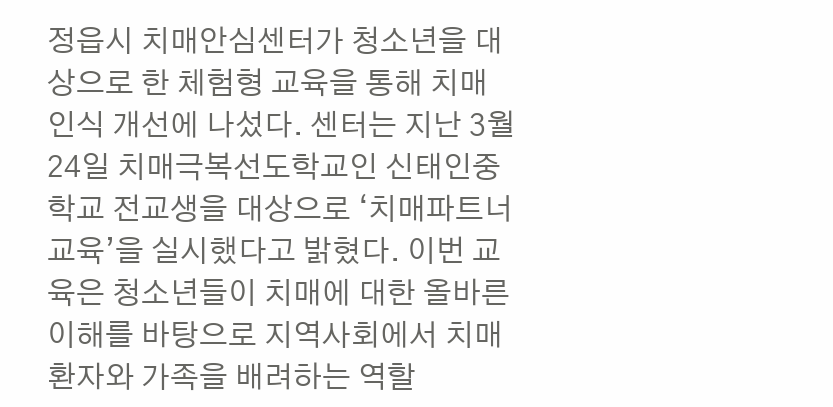정읍시 치매안심센터가 청소년을 대상으로 한 체험형 교육을 통해 치매 인식 개선에 나섰다. 센터는 지난 3월 24일 치매극복선도학교인 신태인중학교 전교생을 대상으로 ‘치매파트너 교육’을 실시했다고 밝혔다. 이번 교육은 청소년들이 치매에 대한 올바른 이해를 바탕으로 지역사회에서 치매 환자와 가족을 배려하는 역할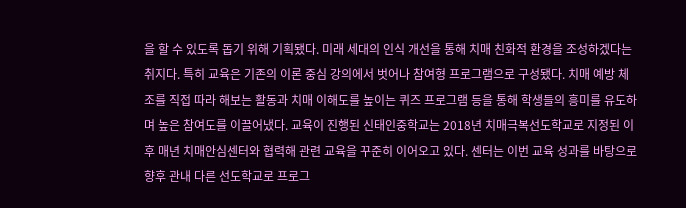을 할 수 있도록 돕기 위해 기획됐다. 미래 세대의 인식 개선을 통해 치매 친화적 환경을 조성하겠다는 취지다. 특히 교육은 기존의 이론 중심 강의에서 벗어나 참여형 프로그램으로 구성됐다. 치매 예방 체조를 직접 따라 해보는 활동과 치매 이해도를 높이는 퀴즈 프로그램 등을 통해 학생들의 흥미를 유도하며 높은 참여도를 이끌어냈다. 교육이 진행된 신태인중학교는 2018년 치매극복선도학교로 지정된 이후 매년 치매안심센터와 협력해 관련 교육을 꾸준히 이어오고 있다. 센터는 이번 교육 성과를 바탕으로 향후 관내 다른 선도학교로 프로그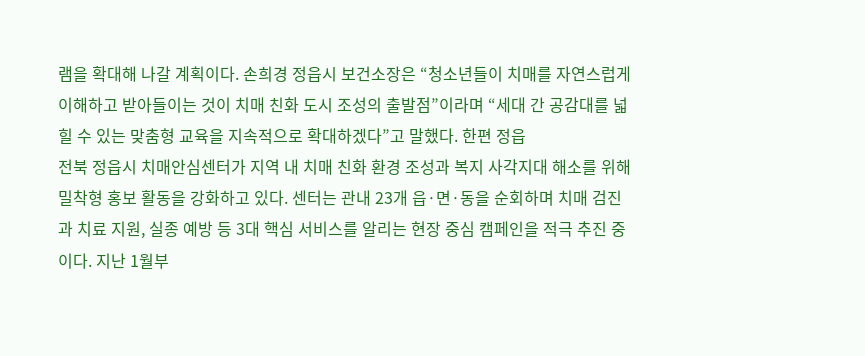램을 확대해 나갈 계획이다. 손희경 정읍시 보건소장은 “청소년들이 치매를 자연스럽게 이해하고 받아들이는 것이 치매 친화 도시 조성의 출발점”이라며 “세대 간 공감대를 넓힐 수 있는 맞춤형 교육을 지속적으로 확대하겠다”고 말했다. 한편 정읍
전북 정읍시 치매안심센터가 지역 내 치매 친화 환경 조성과 복지 사각지대 해소를 위해 밀착형 홍보 활동을 강화하고 있다. 센터는 관내 23개 읍·면·동을 순회하며 치매 검진과 치료 지원, 실종 예방 등 3대 핵심 서비스를 알리는 현장 중심 캠페인을 적극 추진 중이다. 지난 1월부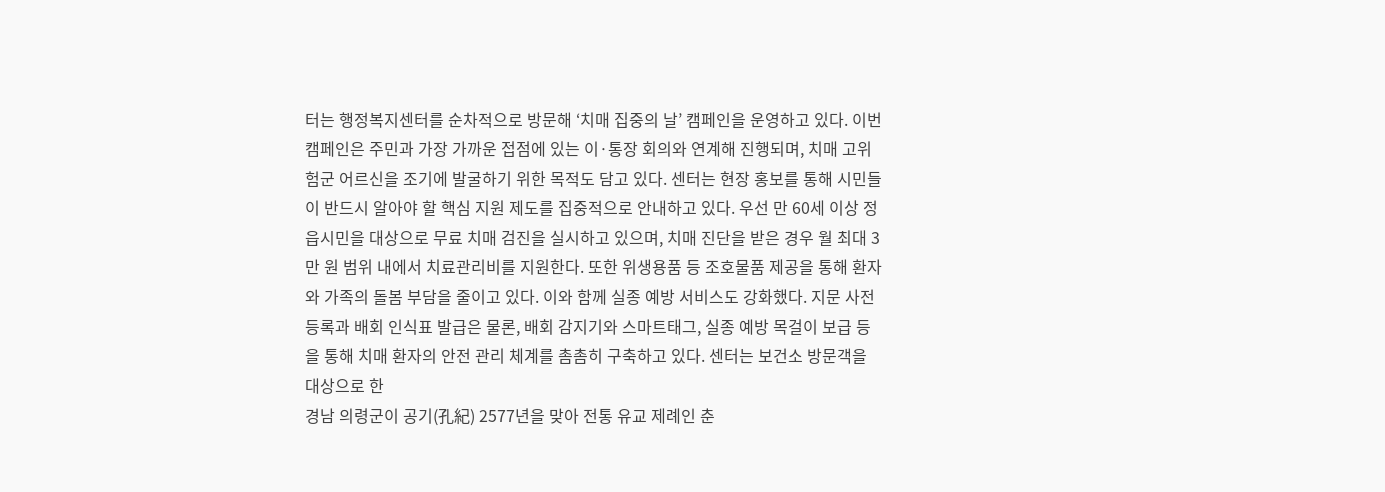터는 행정복지센터를 순차적으로 방문해 ‘치매 집중의 날’ 캠페인을 운영하고 있다. 이번 캠페인은 주민과 가장 가까운 접점에 있는 이·통장 회의와 연계해 진행되며, 치매 고위험군 어르신을 조기에 발굴하기 위한 목적도 담고 있다. 센터는 현장 홍보를 통해 시민들이 반드시 알아야 할 핵심 지원 제도를 집중적으로 안내하고 있다. 우선 만 60세 이상 정읍시민을 대상으로 무료 치매 검진을 실시하고 있으며, 치매 진단을 받은 경우 월 최대 3만 원 범위 내에서 치료관리비를 지원한다. 또한 위생용품 등 조호물품 제공을 통해 환자와 가족의 돌봄 부담을 줄이고 있다. 이와 함께 실종 예방 서비스도 강화했다. 지문 사전 등록과 배회 인식표 발급은 물론, 배회 감지기와 스마트태그, 실종 예방 목걸이 보급 등을 통해 치매 환자의 안전 관리 체계를 촘촘히 구축하고 있다. 센터는 보건소 방문객을 대상으로 한
경남 의령군이 공기(孔紀) 2577년을 맞아 전통 유교 제례인 춘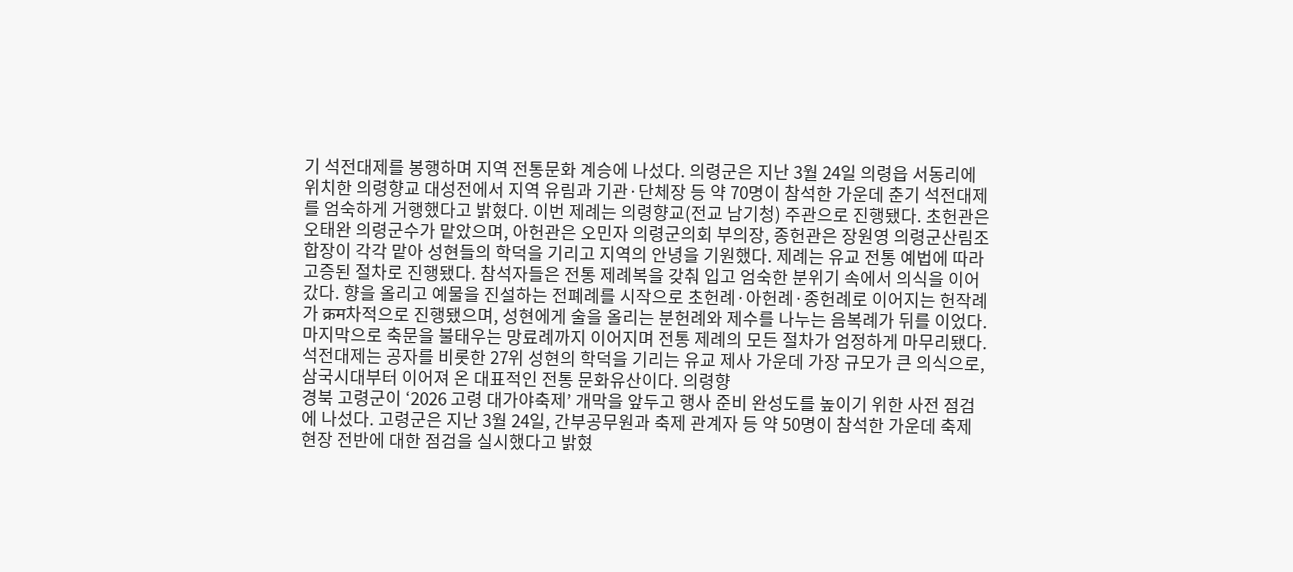기 석전대제를 봉행하며 지역 전통문화 계승에 나섰다. 의령군은 지난 3월 24일 의령읍 서동리에 위치한 의령향교 대성전에서 지역 유림과 기관·단체장 등 약 70명이 참석한 가운데 춘기 석전대제를 엄숙하게 거행했다고 밝혔다. 이번 제례는 의령향교(전교 남기청) 주관으로 진행됐다. 초헌관은 오태완 의령군수가 맡았으며, 아헌관은 오민자 의령군의회 부의장, 종헌관은 장원영 의령군산림조합장이 각각 맡아 성현들의 학덕을 기리고 지역의 안녕을 기원했다. 제례는 유교 전통 예법에 따라 고증된 절차로 진행됐다. 참석자들은 전통 제례복을 갖춰 입고 엄숙한 분위기 속에서 의식을 이어갔다. 향을 올리고 예물을 진설하는 전폐례를 시작으로 초헌례·아헌례·종헌례로 이어지는 헌작례가 क्रम차적으로 진행됐으며, 성현에게 술을 올리는 분헌례와 제수를 나누는 음복례가 뒤를 이었다. 마지막으로 축문을 불태우는 망료례까지 이어지며 전통 제례의 모든 절차가 엄정하게 마무리됐다. 석전대제는 공자를 비롯한 27위 성현의 학덕을 기리는 유교 제사 가운데 가장 규모가 큰 의식으로, 삼국시대부터 이어져 온 대표적인 전통 문화유산이다. 의령향
경북 고령군이 ‘2026 고령 대가야축제’ 개막을 앞두고 행사 준비 완성도를 높이기 위한 사전 점검에 나섰다. 고령군은 지난 3월 24일, 간부공무원과 축제 관계자 등 약 50명이 참석한 가운데 축제 현장 전반에 대한 점검을 실시했다고 밝혔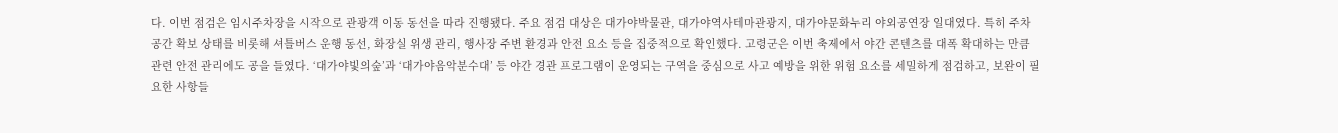다. 이번 점검은 임시주차장을 시작으로 관광객 이동 동선을 따라 진행됐다. 주요 점검 대상은 대가야박물관, 대가야역사테마관광지, 대가야문화누리 야외공연장 일대였다. 특히 주차 공간 확보 상태를 비롯해 셔틀버스 운행 동선, 화장실 위생 관리, 행사장 주변 환경과 안전 요소 등을 집중적으로 확인했다. 고령군은 이번 축제에서 야간 콘텐츠를 대폭 확대하는 만큼 관련 안전 관리에도 공을 들였다. ‘대가야빛의숲’과 ‘대가야음악분수대’ 등 야간 경관 프로그램이 운영되는 구역을 중심으로 사고 예방을 위한 위험 요소를 세밀하게 점검하고, 보완이 필요한 사항들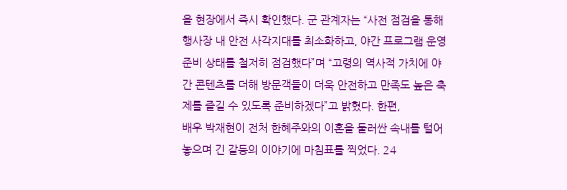을 현장에서 즉시 확인했다. 군 관계자는 “사전 점검을 통해 행사장 내 안전 사각지대를 최소화하고, 야간 프로그램 운영 준비 상태를 철저히 점검했다”며 “고령의 역사적 가치에 야간 콘텐츠를 더해 방문객들이 더욱 안전하고 만족도 높은 축제를 즐길 수 있도록 준비하겠다”고 밝혔다. 한편,
배우 박재현이 전처 한혜주와의 이혼을 둘러싼 속내를 털어놓으며 긴 갈등의 이야기에 마침표를 찍었다. 24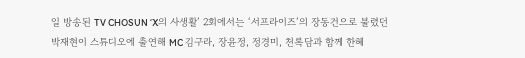일 방송된 TV CHOSUN ‘X의 사생활’ 2회에서는 ‘서프라이즈’의 장동건으로 불렸던 박재현이 스튜디오에 출연해 MC 김구라, 장윤정, 정경미, 천록담과 함께 한혜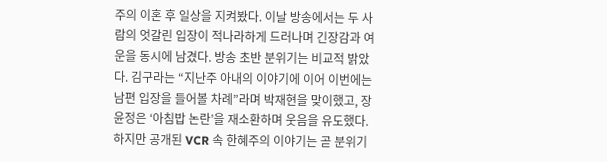주의 이혼 후 일상을 지켜봤다. 이날 방송에서는 두 사람의 엇갈린 입장이 적나라하게 드러나며 긴장감과 여운을 동시에 남겼다. 방송 초반 분위기는 비교적 밝았다. 김구라는 “지난주 아내의 이야기에 이어 이번에는 남편 입장을 들어볼 차례”라며 박재현을 맞이했고, 장윤정은 ‘아침밥 논란’을 재소환하며 웃음을 유도했다. 하지만 공개된 VCR 속 한혜주의 이야기는 곧 분위기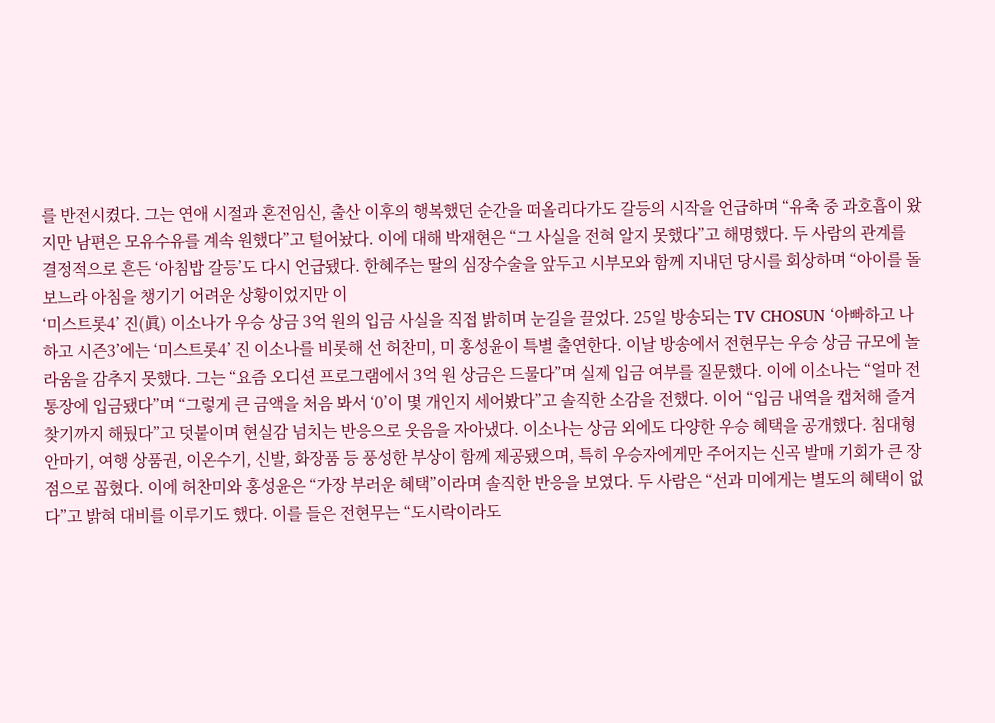를 반전시켰다. 그는 연애 시절과 혼전임신, 출산 이후의 행복했던 순간을 떠올리다가도 갈등의 시작을 언급하며 “유축 중 과호흡이 왔지만 남편은 모유수유를 계속 원했다”고 털어놨다. 이에 대해 박재현은 “그 사실을 전혀 알지 못했다”고 해명했다. 두 사람의 관계를 결정적으로 흔든 ‘아침밥 갈등’도 다시 언급됐다. 한혜주는 딸의 심장수술을 앞두고 시부모와 함께 지내던 당시를 회상하며 “아이를 돌보느라 아침을 챙기기 어려운 상황이었지만 이
‘미스트롯4’ 진(眞) 이소나가 우승 상금 3억 원의 입금 사실을 직접 밝히며 눈길을 끌었다. 25일 방송되는 TV CHOSUN ‘아빠하고 나하고 시즌3’에는 ‘미스트롯4’ 진 이소나를 비롯해 선 허찬미, 미 홍성윤이 특별 출연한다. 이날 방송에서 전현무는 우승 상금 규모에 놀라움을 감추지 못했다. 그는 “요즘 오디션 프로그램에서 3억 원 상금은 드물다”며 실제 입금 여부를 질문했다. 이에 이소나는 “얼마 전 통장에 입금됐다”며 “그렇게 큰 금액을 처음 봐서 ‘0’이 몇 개인지 세어봤다”고 솔직한 소감을 전했다. 이어 “입금 내역을 캡처해 즐겨찾기까지 해뒀다”고 덧붙이며 현실감 넘치는 반응으로 웃음을 자아냈다. 이소나는 상금 외에도 다양한 우승 혜택을 공개했다. 침대형 안마기, 여행 상품권, 이온수기, 신발, 화장품 등 풍성한 부상이 함께 제공됐으며, 특히 우승자에게만 주어지는 신곡 발매 기회가 큰 장점으로 꼽혔다. 이에 허찬미와 홍성윤은 “가장 부러운 혜택”이라며 솔직한 반응을 보였다. 두 사람은 “선과 미에게는 별도의 혜택이 없다”고 밝혀 대비를 이루기도 했다. 이를 들은 전현무는 “도시락이라도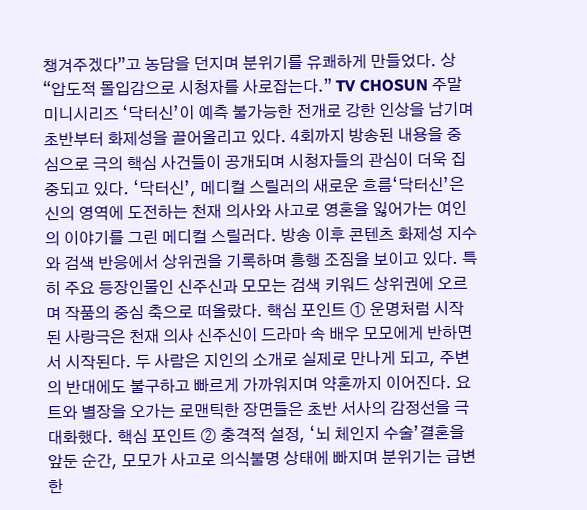챙겨주겠다”고 농담을 던지며 분위기를 유쾌하게 만들었다. 상
“압도적 몰입감으로 시청자를 사로잡는다.” TV CHOSUN 주말 미니시리즈 ‘닥터신’이 예측 불가능한 전개로 강한 인상을 남기며 초반부터 화제성을 끌어올리고 있다. 4회까지 방송된 내용을 중심으로 극의 핵심 사건들이 공개되며 시청자들의 관심이 더욱 집중되고 있다. ‘닥터신’, 메디컬 스릴러의 새로운 흐름‘닥터신’은 신의 영역에 도전하는 천재 의사와 사고로 영혼을 잃어가는 여인의 이야기를 그린 메디컬 스릴러다. 방송 이후 콘텐츠 화제성 지수와 검색 반응에서 상위권을 기록하며 흥행 조짐을 보이고 있다. 특히 주요 등장인물인 신주신과 모모는 검색 키워드 상위권에 오르며 작품의 중심 축으로 떠올랐다. 핵심 포인트 ① 운명처럼 시작된 사랑극은 천재 의사 신주신이 드라마 속 배우 모모에게 반하면서 시작된다. 두 사람은 지인의 소개로 실제로 만나게 되고, 주변의 반대에도 불구하고 빠르게 가까워지며 약혼까지 이어진다. 요트와 별장을 오가는 로맨틱한 장면들은 초반 서사의 감정선을 극대화했다. 핵심 포인트 ② 충격적 설정, ‘뇌 체인지 수술’결혼을 앞둔 순간, 모모가 사고로 의식불명 상태에 빠지며 분위기는 급변한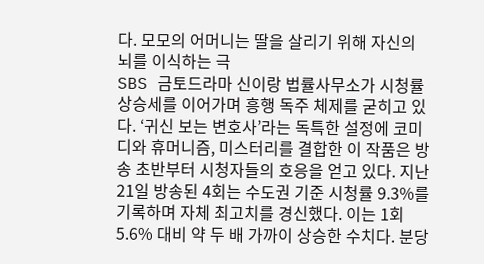다. 모모의 어머니는 딸을 살리기 위해 자신의 뇌를 이식하는 극
SBS 금토드라마 신이랑 법률사무소가 시청률 상승세를 이어가며 흥행 독주 체제를 굳히고 있다. ‘귀신 보는 변호사’라는 독특한 설정에 코미디와 휴머니즘, 미스터리를 결합한 이 작품은 방송 초반부터 시청자들의 호응을 얻고 있다. 지난 21일 방송된 4회는 수도권 기준 시청률 9.3%를 기록하며 자체 최고치를 경신했다. 이는 1회 5.6% 대비 약 두 배 가까이 상승한 수치다. 분당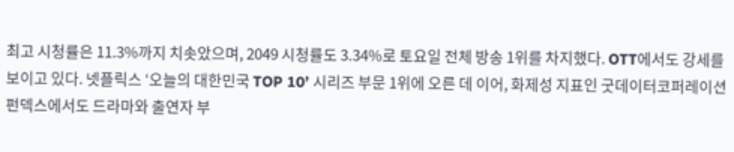최고 시청률은 11.3%까지 치솟았으며, 2049 시청률도 3.34%로 토요일 전체 방송 1위를 차지했다. OTT에서도 강세를 보이고 있다. 넷플릭스 ‘오늘의 대한민국 TOP 10’ 시리즈 부문 1위에 오른 데 이어, 화제성 지표인 굿데이터코퍼레이션 펀덱스에서도 드라마와 출연자 부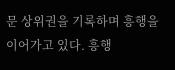문 상위권을 기록하며 흥행을 이어가고 있다. 흥행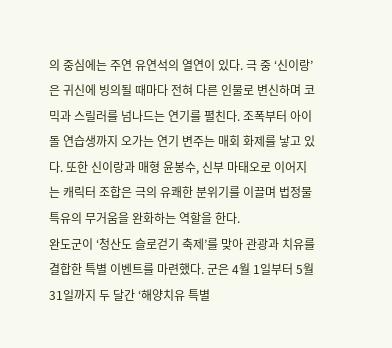의 중심에는 주연 유연석의 열연이 있다. 극 중 ‘신이랑’은 귀신에 빙의될 때마다 전혀 다른 인물로 변신하며 코믹과 스릴러를 넘나드는 연기를 펼친다. 조폭부터 아이돌 연습생까지 오가는 연기 변주는 매회 화제를 낳고 있다. 또한 신이랑과 매형 윤봉수, 신부 마태오로 이어지는 캐릭터 조합은 극의 유쾌한 분위기를 이끌며 법정물 특유의 무거움을 완화하는 역할을 한다.
완도군이 ‘청산도 슬로걷기 축제’를 맞아 관광과 치유를 결합한 특별 이벤트를 마련했다. 군은 4월 1일부터 5월 31일까지 두 달간 ‘해양치유 특별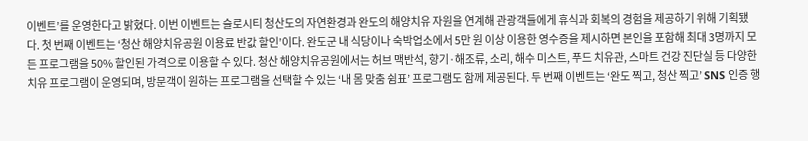이벤트’를 운영한다고 밝혔다. 이번 이벤트는 슬로시티 청산도의 자연환경과 완도의 해양치유 자원을 연계해 관광객들에게 휴식과 회복의 경험을 제공하기 위해 기획됐다. 첫 번째 이벤트는 ‘청산 해양치유공원 이용료 반값 할인’이다. 완도군 내 식당이나 숙박업소에서 5만 원 이상 이용한 영수증을 제시하면 본인을 포함해 최대 3명까지 모든 프로그램을 50% 할인된 가격으로 이용할 수 있다. 청산 해양치유공원에서는 허브 맥반석, 향기·해조류, 소리, 해수 미스트, 푸드 치유관, 스마트 건강 진단실 등 다양한 치유 프로그램이 운영되며, 방문객이 원하는 프로그램을 선택할 수 있는 ‘내 몸 맞춤 쉼표’ 프로그램도 함께 제공된다. 두 번째 이벤트는 ‘완도 찍고, 청산 찍고’ SNS 인증 행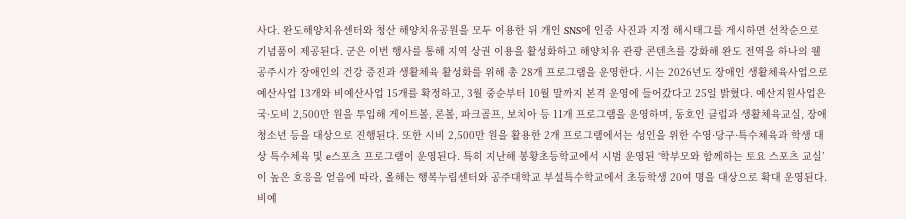사다. 완도해양치유센터와 청산 해양치유공원을 모두 이용한 뒤 개인 SNS에 인증 사진과 지정 해시태그를 게시하면 선착순으로 기념품이 제공된다. 군은 이번 행사를 통해 지역 상권 이용을 활성화하고 해양치유 관광 콘텐츠를 강화해 완도 전역을 하나의 웰
공주시가 장애인의 건강 증진과 생활체육 활성화를 위해 총 28개 프로그램을 운영한다. 시는 2026년도 장애인 생활체육사업으로 예산사업 13개와 비예산사업 15개를 확정하고, 3월 중순부터 10월 말까지 본격 운영에 들어갔다고 25일 밝혔다. 예산지원사업은 국·도비 2,500만 원을 투입해 게이트볼, 론볼, 파크골프, 보치아 등 11개 프로그램을 운영하며, 동호인 클럽과 생활체육교실, 장애 청소년 등을 대상으로 진행된다. 또한 시비 2,500만 원을 활용한 2개 프로그램에서는 성인을 위한 수영·당구·특수체육과 학생 대상 특수체육 및 e스포츠 프로그램이 운영된다. 특히 지난해 봉황초등학교에서 시범 운영된 ‘학부모와 함께하는 토요 스포츠 교실’이 높은 호응을 얻음에 따라, 올해는 행복누림센터와 공주대학교 부설특수학교에서 초등학생 20여 명을 대상으로 확대 운영된다. 비예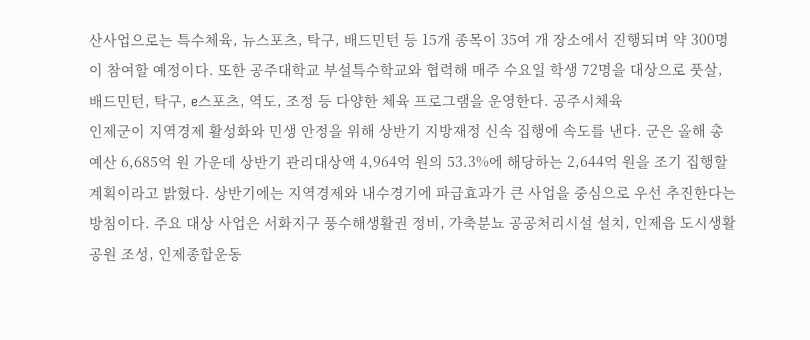산사업으로는 특수체육, 뉴스포츠, 탁구, 배드민턴 등 15개 종목이 35여 개 장소에서 진행되며 약 300명이 참여할 예정이다. 또한 공주대학교 부설특수학교와 협력해 매주 수요일 학생 72명을 대상으로 풋살, 배드민턴, 탁구, e스포츠, 역도, 조정 등 다양한 체육 프로그램을 운영한다. 공주시체육
인제군이 지역경제 활성화와 민생 안정을 위해 상반기 지방재정 신속 집행에 속도를 낸다. 군은 올해 총 예산 6,685억 원 가운데 상반기 관리대상액 4,964억 원의 53.3%에 해당하는 2,644억 원을 조기 집행할 계획이라고 밝혔다. 상반기에는 지역경제와 내수경기에 파급효과가 큰 사업을 중심으로 우선 추진한다는 방침이다. 주요 대상 사업은 서화지구 풍수해생활권 정비, 가축분뇨 공공처리시설 설치, 인제읍 도시생활공원 조성, 인제종합운동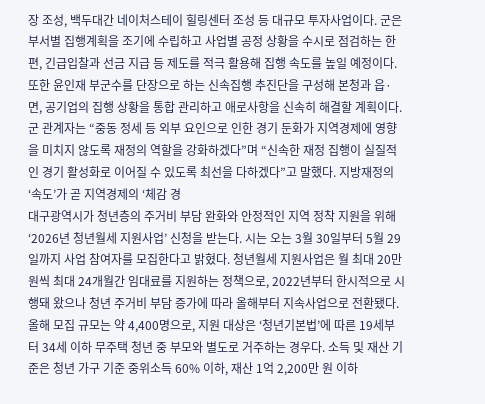장 조성, 백두대간 네이처스테이 힐링센터 조성 등 대규모 투자사업이다. 군은 부서별 집행계획을 조기에 수립하고 사업별 공정 상황을 수시로 점검하는 한편, 긴급입찰과 선금 지급 등 제도를 적극 활용해 집행 속도를 높일 예정이다. 또한 윤인재 부군수를 단장으로 하는 신속집행 추진단을 구성해 본청과 읍·면, 공기업의 집행 상황을 통합 관리하고 애로사항을 신속히 해결할 계획이다. 군 관계자는 “중동 정세 등 외부 요인으로 인한 경기 둔화가 지역경제에 영향을 미치지 않도록 재정의 역할을 강화하겠다”며 “신속한 재정 집행이 실질적인 경기 활성화로 이어질 수 있도록 최선을 다하겠다”고 말했다. 지방재정의 ‘속도’가 곧 지역경제의 ‘체감 경
대구광역시가 청년층의 주거비 부담 완화와 안정적인 지역 정착 지원을 위해 ‘2026년 청년월세 지원사업’ 신청을 받는다. 시는 오는 3월 30일부터 5월 29일까지 사업 참여자를 모집한다고 밝혔다. 청년월세 지원사업은 월 최대 20만 원씩 최대 24개월간 임대료를 지원하는 정책으로, 2022년부터 한시적으로 시행돼 왔으나 청년 주거비 부담 증가에 따라 올해부터 지속사업으로 전환됐다. 올해 모집 규모는 약 4,400명으로, 지원 대상은 ‘청년기본법’에 따른 19세부터 34세 이하 무주택 청년 중 부모와 별도로 거주하는 경우다. 소득 및 재산 기준은 청년 가구 기준 중위소득 60% 이하, 재산 1억 2,200만 원 이하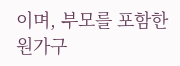이며, 부모를 포함한 원가구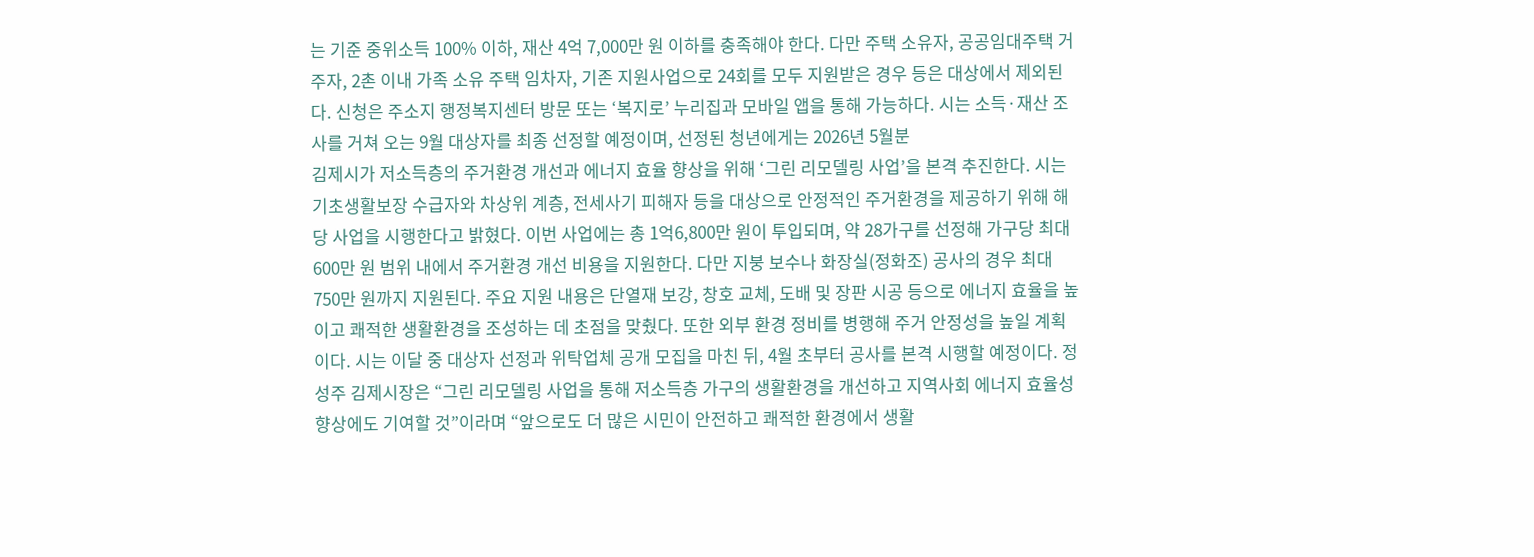는 기준 중위소득 100% 이하, 재산 4억 7,000만 원 이하를 충족해야 한다. 다만 주택 소유자, 공공임대주택 거주자, 2촌 이내 가족 소유 주택 임차자, 기존 지원사업으로 24회를 모두 지원받은 경우 등은 대상에서 제외된다. 신청은 주소지 행정복지센터 방문 또는 ‘복지로’ 누리집과 모바일 앱을 통해 가능하다. 시는 소득·재산 조사를 거쳐 오는 9월 대상자를 최종 선정할 예정이며, 선정된 청년에게는 2026년 5월분
김제시가 저소득층의 주거환경 개선과 에너지 효율 향상을 위해 ‘그린 리모델링 사업’을 본격 추진한다. 시는 기초생활보장 수급자와 차상위 계층, 전세사기 피해자 등을 대상으로 안정적인 주거환경을 제공하기 위해 해당 사업을 시행한다고 밝혔다. 이번 사업에는 총 1억6,800만 원이 투입되며, 약 28가구를 선정해 가구당 최대 600만 원 범위 내에서 주거환경 개선 비용을 지원한다. 다만 지붕 보수나 화장실(정화조) 공사의 경우 최대 750만 원까지 지원된다. 주요 지원 내용은 단열재 보강, 창호 교체, 도배 및 장판 시공 등으로 에너지 효율을 높이고 쾌적한 생활환경을 조성하는 데 초점을 맞췄다. 또한 외부 환경 정비를 병행해 주거 안정성을 높일 계획이다. 시는 이달 중 대상자 선정과 위탁업체 공개 모집을 마친 뒤, 4월 초부터 공사를 본격 시행할 예정이다. 정성주 김제시장은 “그린 리모델링 사업을 통해 저소득층 가구의 생활환경을 개선하고 지역사회 에너지 효율성 향상에도 기여할 것”이라며 “앞으로도 더 많은 시민이 안전하고 쾌적한 환경에서 생활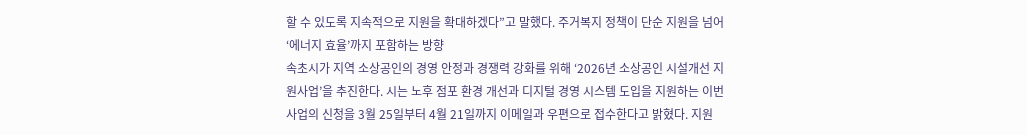할 수 있도록 지속적으로 지원을 확대하겠다”고 말했다. 주거복지 정책이 단순 지원을 넘어 ‘에너지 효율’까지 포함하는 방향
속초시가 지역 소상공인의 경영 안정과 경쟁력 강화를 위해 ‘2026년 소상공인 시설개선 지원사업’을 추진한다. 시는 노후 점포 환경 개선과 디지털 경영 시스템 도입을 지원하는 이번 사업의 신청을 3월 25일부터 4월 21일까지 이메일과 우편으로 접수한다고 밝혔다. 지원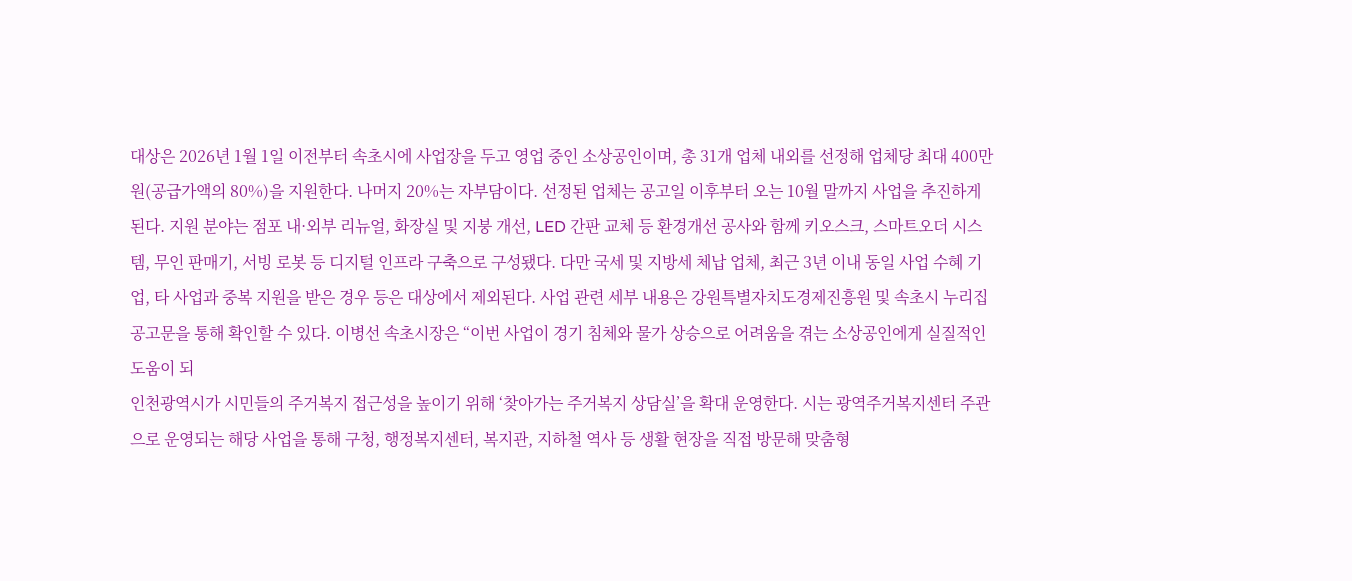대상은 2026년 1월 1일 이전부터 속초시에 사업장을 두고 영업 중인 소상공인이며, 총 31개 업체 내외를 선정해 업체당 최대 400만 원(공급가액의 80%)을 지원한다. 나머지 20%는 자부담이다. 선정된 업체는 공고일 이후부터 오는 10월 말까지 사업을 추진하게 된다. 지원 분야는 점포 내·외부 리뉴얼, 화장실 및 지붕 개선, LED 간판 교체 등 환경개선 공사와 함께 키오스크, 스마트오더 시스템, 무인 판매기, 서빙 로봇 등 디지털 인프라 구축으로 구성됐다. 다만 국세 및 지방세 체납 업체, 최근 3년 이내 동일 사업 수혜 기업, 타 사업과 중복 지원을 받은 경우 등은 대상에서 제외된다. 사업 관련 세부 내용은 강원특별자치도경제진흥원 및 속초시 누리집 공고문을 통해 확인할 수 있다. 이병선 속초시장은 “이번 사업이 경기 침체와 물가 상승으로 어려움을 겪는 소상공인에게 실질적인 도움이 되
인천광역시가 시민들의 주거복지 접근성을 높이기 위해 ‘찾아가는 주거복지 상담실’을 확대 운영한다. 시는 광역주거복지센터 주관으로 운영되는 해당 사업을 통해 구청, 행정복지센터, 복지관, 지하철 역사 등 생활 현장을 직접 방문해 맞춤형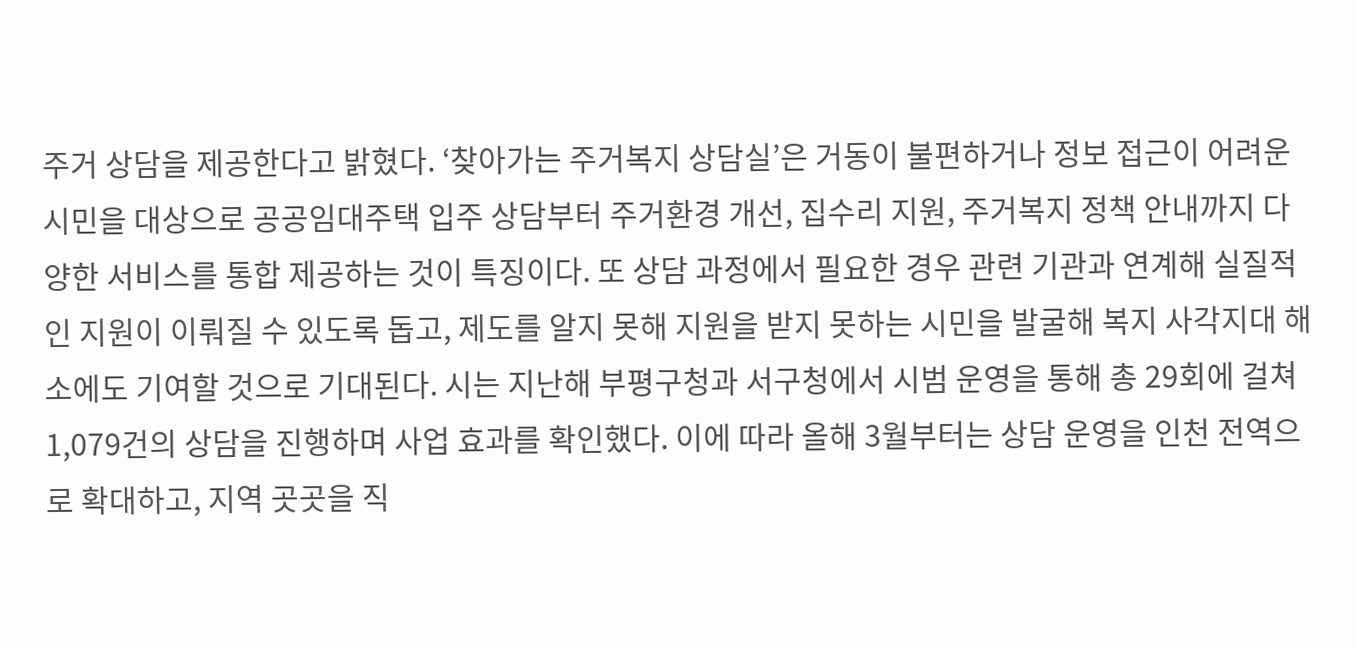주거 상담을 제공한다고 밝혔다. ‘찾아가는 주거복지 상담실’은 거동이 불편하거나 정보 접근이 어려운 시민을 대상으로 공공임대주택 입주 상담부터 주거환경 개선, 집수리 지원, 주거복지 정책 안내까지 다양한 서비스를 통합 제공하는 것이 특징이다. 또 상담 과정에서 필요한 경우 관련 기관과 연계해 실질적인 지원이 이뤄질 수 있도록 돕고, 제도를 알지 못해 지원을 받지 못하는 시민을 발굴해 복지 사각지대 해소에도 기여할 것으로 기대된다. 시는 지난해 부평구청과 서구청에서 시범 운영을 통해 총 29회에 걸쳐 1,079건의 상담을 진행하며 사업 효과를 확인했다. 이에 따라 올해 3월부터는 상담 운영을 인천 전역으로 확대하고, 지역 곳곳을 직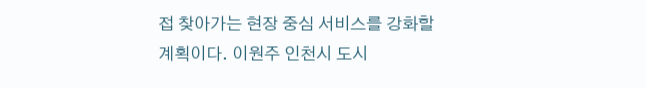접 찾아가는 현장 중심 서비스를 강화할 계획이다. 이원주 인천시 도시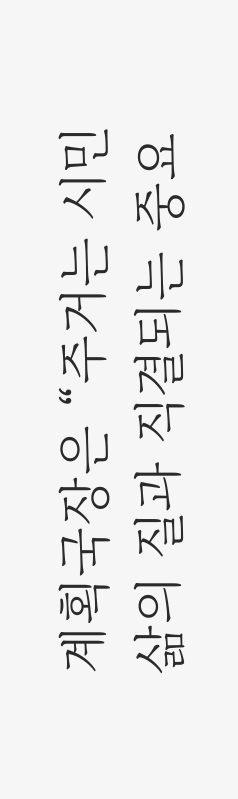계획국장은 “주거는 시민 삶의 질과 직결되는 중요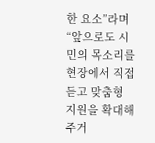한 요소”라며 “앞으로도 시민의 목소리를 현장에서 직접 듣고 맞춤형 지원을 확대해 주거